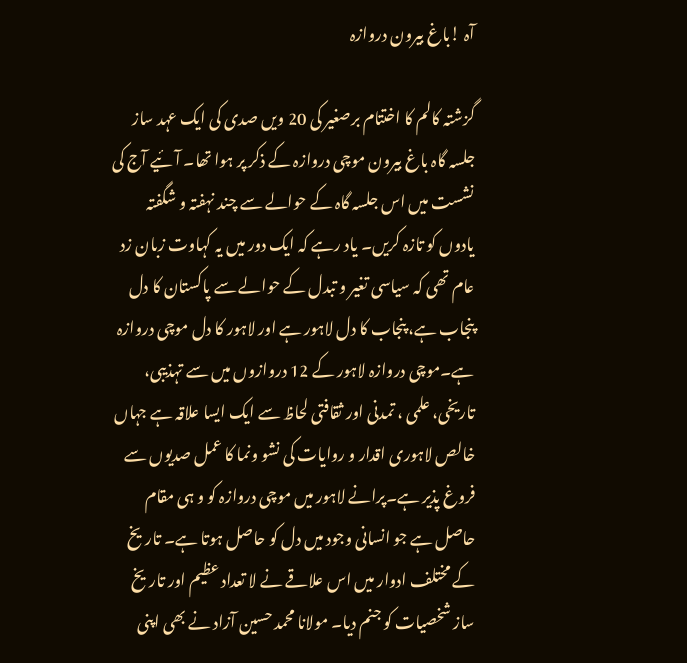آہ !باغ بیرون دروازہ

گزشتہ کالم کا اختتام برصغیر کی 20 ویں صدی کی ایک عہد ساز جلسہ گاہ باغ بیرون موچی دروازہ کے ذکر پر ہوا تھا۔ آئیے آج کی نشست میں اس جلسہ گاہ کے حوالے سے چند نہفتہ و شگفتہ یادوں کو تازہ کریں۔ یاد رہے کہ ایک دور میں یہ کہاوت زبان زد عام تھی کہ سیاسی تغیر و تبدل کے حوالے سے پاکستان کا دل پنجاب ہے، پنجاب کا دل لاہور ہے اور لاہور کا دل موچی دروازہ ہے۔موچی دروازہ لاہور کے 12 دروازوں میں سے تہذیبی، تاریخی، علمی ، تمدنی اور ثقافتی لحاظ سے ایک ایسا علاقہ ہے جہاں خالص لاہوری اقدار و روایات کی نشو ونما کا عمل صدیوں سے فروغ پذیر ہے۔پرانے لاہور میں موچی دروازہ کو و ہی مقام حاصل ہے جو انسانی وجود میں دل کو حاصل ہوتا ہے۔ تاریخ کے مختلف ادوار میں اس علاقے نے لا تعداد عظیم اور تاریخ ساز شخصیات کو جنم دیا۔ مولانا محمد حسین آزاد نے بھی اپنی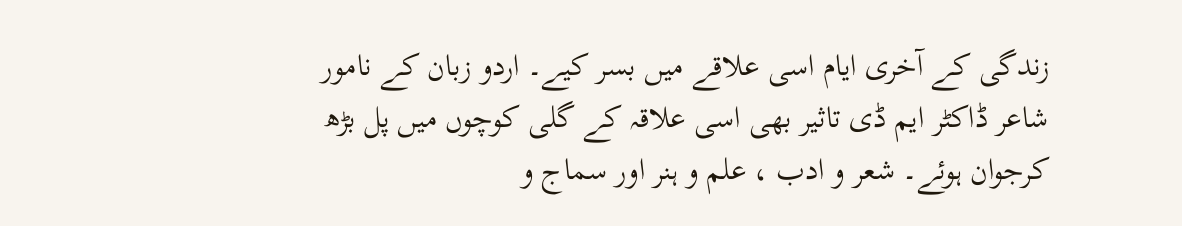زندگی کے آخری ایام اسی علاقے میں بسر کیے۔ اردو زبان کے نامور شاعر ڈاکٹر ایم ڈی تاثیر بھی اسی علاقہ کے گلی کوچوں میں پل بڑھ کرجوان ہوئے۔ شعر و ادب ، علم و ہنر اور سماج و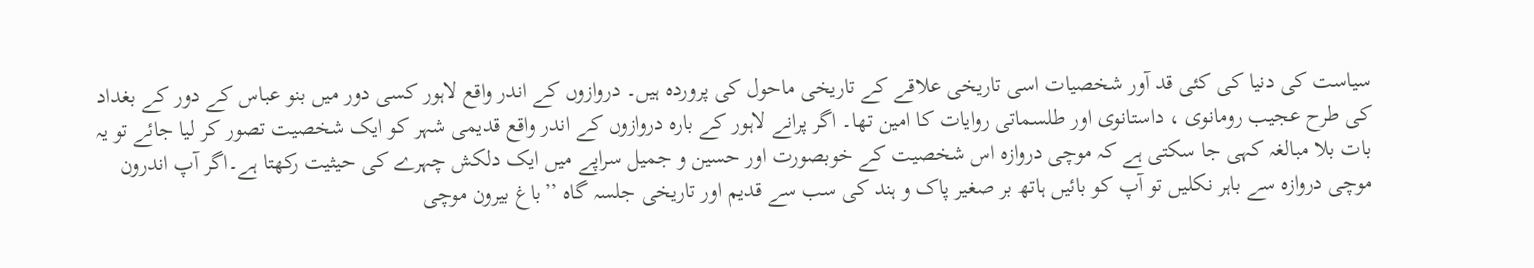سیاست کی دنیا کی کئی قد آور شخصیات اسی تاریخی علاقے کے تاریخی ماحول کی پروردہ ہیں۔ دروازوں کے اندر واقع لاہور کسی دور میں بنو عباس کے دور کے بغداد کی طرح عجیب رومانوی ، داستانوی اور طلسماتی روایات کا امین تھا۔ اگر پرانے لاہور کے بارہ دروازوں کے اندر واقع قدیمی شہر کو ایک شخصیت تصور کر لیا جائے تو یہ بات بلا مبالغہ کہی جا سکتی ہے کہ موچی دروازہ اس شخصیت کے خوبصورت اور حسین و جمیل سراپے میں ایک دلکش چہرے کی حیثیت رکھتا ہے۔اگر آپ اندرون موچی دروازہ سے باہر نکلیں تو آپ کو بائیں ہاتھ بر صغیر پاک و ہند کی سب سے قدیم اور تاریخی جلسہ گاہ ’’باغ بیرون موچی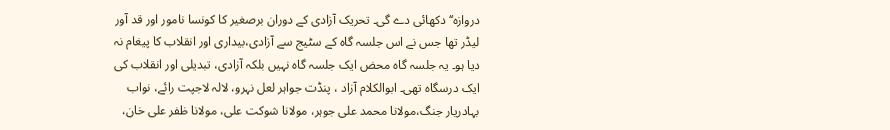دروازہ‘‘ دکھائی دے گی۔ تحریک آزادی کے دوران برصغیر کا کونسا نامور اور قد آور لیڈر تھا جس نے اس جلسہ گاہ کے سٹیج سے آزادی،بیداری اور انقلاب کا پیغام نہ دیا ہو۔ یہ جلسہ گاہ محض ایک جلسہ گاہ نہیں بلکہ آزادی، تبدیلی اور انقلاب کی ایک درسگاہ تھی۔ ابوالکلام آزاد ، پنڈت جواہر لعل نہرو، لالہ لاجپت رائے، نواب بہادریار جنگ،مولانا محمد علی جوہر، مولانا شوکت علی، مولانا ظفر علی خان،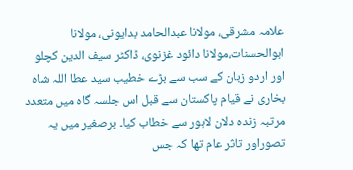علامہ مشرقی، مولانا عبدالحامد بدایونی، مولانا ابوالحسنات،مولانا دائود غزنوی، ڈاکٹر سیف الدین کچلو اور اردو زبان کے سب سے بڑے خطیب سید عطا اللہ شاہ بخاری نے قیام پاکستان سے قبل اس جلسہ گاہ میں متعدد مرتبہ زندہ دلان لاہور سے خطاب کیا۔ برصغیر میں یہ تصوراور تاثر عام تھا کہ جس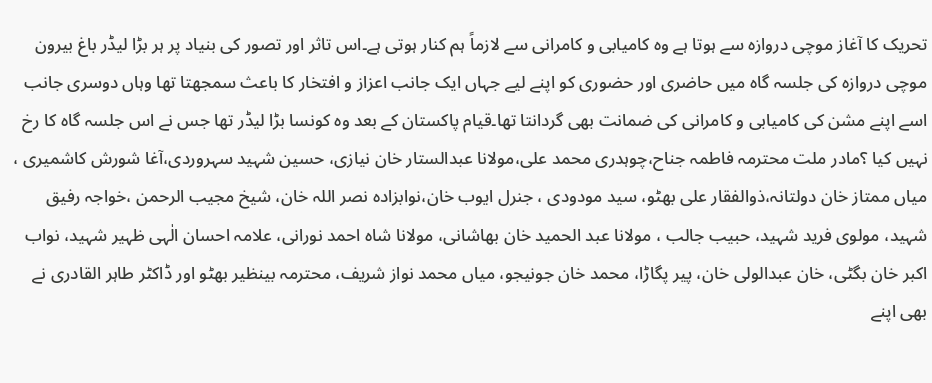تحریک کا آغاز موچی دروازہ سے ہوتا ہے وہ کامیابی و کامرانی سے لازماً ہم کنار ہوتی ہے۔اس تاثر اور تصور کی بنیاد پر ہر بڑا لیڈر باغ بیرون موچی دروازہ کی جلسہ گاہ میں حاضری اور حضوری کو اپنے لیے جہاں ایک جانب اعزاز و افتخار کا باعث سمجھتا تھا وہاں دوسری جانب اسے اپنے مشن کی کامیابی و کامرانی کی ضمانت بھی گردانتا تھا۔قیام پاکستان کے بعد وہ کونسا بڑا لیڈر تھا جس نے اس جلسہ گاہ کا رخ نہیں کیا ؟مادر ملت محترمہ فاطمہ جناح،چوہدری محمد علی،مولانا عبدالستار خان نیازی، حسین شہید سہروردی،آغا شورش کاشمیری ، میاں ممتاز خان دولتانہ،ذوالفقار علی بھٹو، سید مودودی ، جنرل ایوب خان،نوابزادہ نصر اللہ خان، شیخ مجیب الرحمن ،خواجہ رفیق شہید، مولوی فرید شہید، حبیب جالب ، مولانا عبد الحمید خان بھاشانی، مولانا شاہ احمد نورانی، علامہ احسان الٰہی ظہیر شہید، نواب اکبر خان بگٹی، خان عبدالولی خان، پیر پگاڑا، محمد خان جونیجو، میاں محمد نواز شریف، محترمہ بینظیر بھٹو اور ڈاکٹر طاہر القادری نے بھی اپنے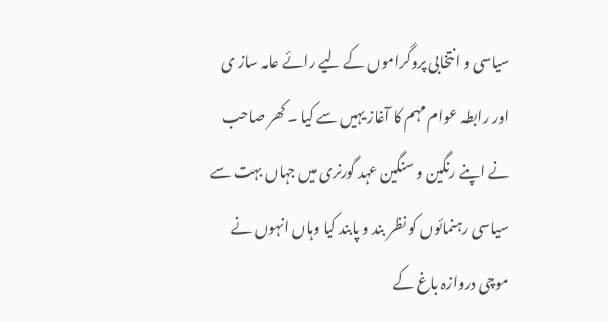سیاسی و انتخابی پروگراموں کے لیے رائے عامہ ساز ی اور رابطہ عوام مہم کا آغاز یہیں سے کیا ۔ کھر صاحب نے اپنے رنگین و سنگین عہد گورنری میں جہاں بہت سے سیاسی رہنمائوں کو نظر بند و پابند کیا وہاں انہوں نے موچی دروازہ باغ کے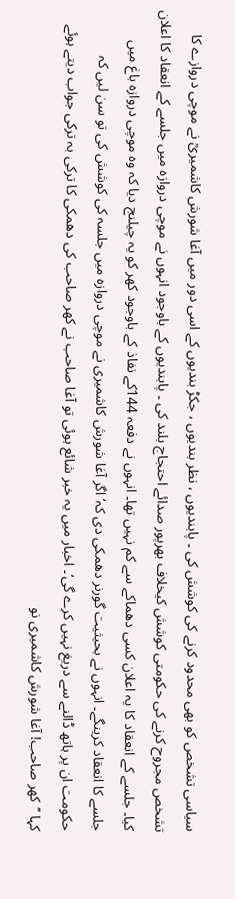سیاسی تشخص کو بھی محدود کرنے کی کوشش کی ۔ پابندیوں ، نظر بندیوں ، جکڑ بندیوں کے اسی دور میں آغا شورش کاشمیریؒ نے موچی دروازے کا تشخص مجروح کرنے کی حکومتی کوشش کیخلاف بھرپور صدائے احتجاج بلند کی ۔ پابندیوں کے باوجود انہوں نے موچی دروازہ میں جلسے کے انعقاد کا اعلان کیا۔ جلسے کے انعقاد کا یہ اعلان کسی دھماکے سے کم نہیں تھا۔ انہوں نے دفعہ 144کے نفاذ کے باوجود کھر کو یہ چیلنج دیا کہ وہ موچی دروازہ باغ میں جلسے کا انعقاد کرینگے۔ انہوں نے بحیثیت گورنر دھمکی دی کہ’ اگر آغا شورش کاشمیری نے موچی دروازہ میں جلسہ کی کوشش کی تو سن لیں کہ حکومت ان پر ہاتھ ڈالنے سے دریغ نہیں کرے گی‘۔ اخبار میں یہ خبر شائع ہوئی تو آغا صاحب نے کھر صاحب کی دھمکی کا ترکی بہ ترکی جواب دیتے ہوئے کہا ’’کھر صاحب! آغا شورش کاشمیری نو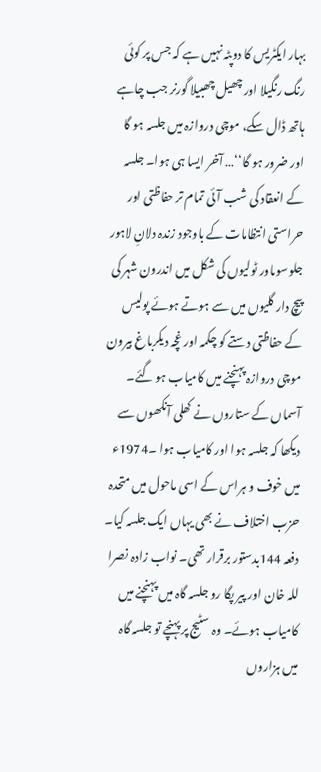بہار ایکٹریس کا دوپٹہ نہیں ہے کہ جس پر کوئی رنگ رنگیلا اور چھیل چھبیلا گورنر جب چاہے ہاتھ ڈال سکے، موچی دروازہ میں جلسہ ہو گا اور ضرور ہو گا‘‘… آخر ایسا ہی ہوا۔ جلسہ کے انعقاد کی شب آئی تمام تر حفاظتی اور حراستی انتظامات کے باوجود زندہ دلانِ لاہور جلوسوںاور ٹولیوں کی شکل میں اندرون شہر کی پیچ دار گلیوں میں سے ہوتے ہوئے پولیس کے حفاظتی دستے کو چکمہ اور غچہ دیکرباغ بیرون موچی دروازہ پہنچنے میں کامیاب ہو گئے۔ آسماں کے ستاروں نے کھلی آنکھوں سے دیکھا کہ جلسہ ہوا اور کامیاب ہوا ۔1974ء میں خوف و ہراس کے اسی ماحول میں متحدہ حزب اختلاف نے بھی یہاں ایک جلسہ کیا۔ دفعہ 144بدستور برقرار تھی۔ نواب زادہ نصرا للہ خان اور پیر پگا رو جلسہ گاہ میں پہنچنے میں کامیاب ہوئے۔ وہ سٹیج پر پہنچے تو جلسہ گاہ میں ہزاروں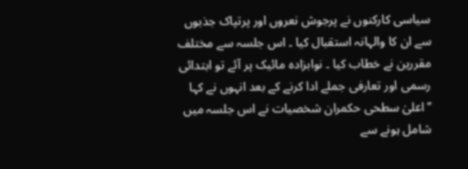سیاسی کارکنوں نے پرجوش نعروں اور پرتپاک جذبوں سے ان کا والہانہ استقبال کیا ۔ اس جلسہ سے مختلف مقررین نے خطاب کیا ۔ نوابزادہ مائیک پر آئے تو ابتدائی رسمی اور تعارفی جملے ادا کرنے کے بعد انہوں نے کہا ’’اعلیٰ سطحی حکمران شخصیات نے اس جلسہ میں شامل ہونے سے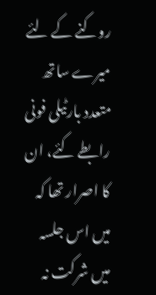روکنے کے لئے میرے ساتھ متعدد بارٹیلی فونی رابطے کئے، ان کا اصرار تھا کہ میں اس جلسہ میں شرکت نہ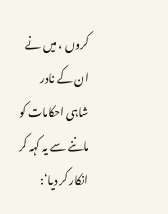کروں ، میں نے ان کے نادر شاہی احکامات کو ماننے سے یہ کہہ کر انکار کر دیا‘: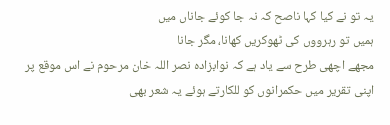یہ تو نے کیا کہا ناصح کہ نہ جا کوئے جاناں میں
ہمیں تو رہرووں کی ٹھوکریں کھانا، مگر جانا
مجھے اچھی طرح سے یاد ہے کہ نوابزادہ نصر اللہ خان مرحوم نے اس موقع پر اپنی تقریر میں حکمرانوں کو للکارتے ہوئے یہ شعر بھی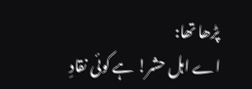پڑھا تھا:
اے اہل حشر! ہے کوئی نقادِ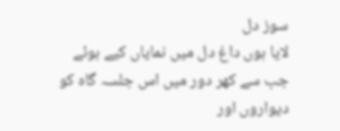سوز دل
لایا ہوں داغ دل میں نمایاں کیے ہوئے
جب سے کھر دور میں اس جلسہ گاہ کو دیواروں اور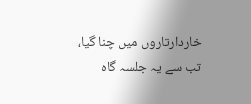خاردارتاروں میں چنا گیا، تب سے یہ جلسہ گاہ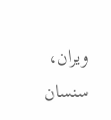ویران، سنسان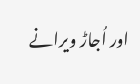اور اُجاڑ ویرانے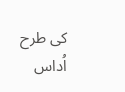کی طرح اُداس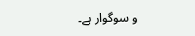و سوگوار ہے۔